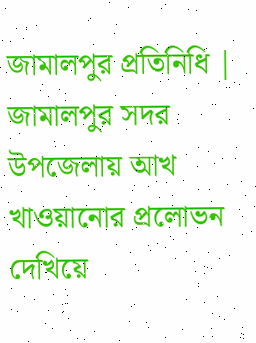জামালপুর প্রতিনিধি | জামালপুর সদর উপজেলায় আখ খাওয়ানোর প্রলোভন দেখিয়ে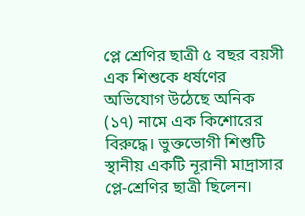প্লে শ্রেণির ছাত্রী ৫ বছর বয়সী এক শিশুকে ধর্ষণের অভিযোগ উঠেছে অনিক (১৭) নামে এক কিশোরের বিরুদ্ধে। ভুক্তভোগী শিশুটি স্থানীয় একটি নূরানী মাদ্রাসার প্লে-শ্রেণির ছাত্রী ছিলেন।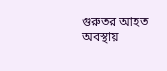গুরুতর আহত অবস্থায়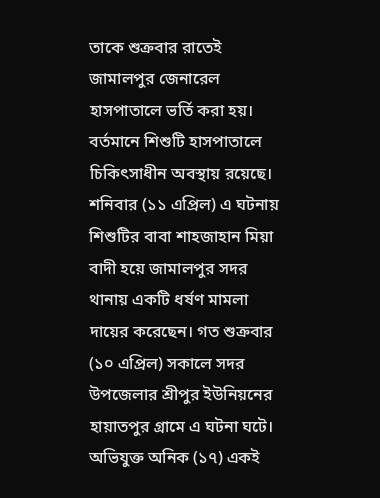তাকে শুক্রবার রাতেই জামালপুর জেনারেল হাসপাতালে ভর্তি করা হয়। বর্তমানে শিশুটি হাসপাতালে চিকিৎসাধীন অবস্থায় রয়েছে।
শনিবার (১১ এপ্রিল) এ ঘটনায় শিশুটির বাবা শাহজাহান মিয়া বাদী হয়ে জামালপুর সদর থানায় একটি ধর্ষণ মামলা দায়ের করেছেন। গত শুক্রবার (১০ এপ্রিল) সকালে সদর উপজেলার শ্রীপুর ইউনিয়নের হায়াতপুর গ্রামে এ ঘটনা ঘটে। অভিযুক্ত অনিক (১৭) একই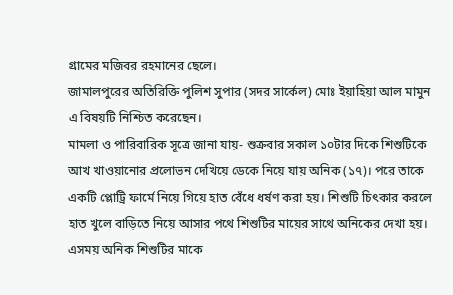গ্রামের মজিবর রহমানের ছেলে।
জামালপুরের অতিরিক্তি পুলিশ সুপার (সদর সার্কেল) মোঃ ইয়াহিয়া আল মামুন এ বিষয়টি নিশ্চিত করেছেন।
মামলা ও পারিবারিক সূত্রে জানা যায়- শুক্রবার সকাল ১০টার দিকে শিশুটিকে আখ খাওয়ানোর প্রলোভন দেখিয়ে ডেকে নিয়ে যায় অনিক (১৭)। পরে তাকে একটি প্লোট্রি ফার্মে নিয়ে গিয়ে হাত বেঁধে ধর্ষণ করা হয়। শিশুটি চিৎকার করলে হাত খুলে বাড়িতে নিয়ে আসার পথে শিশুটির মায়ের সাথে অনিকের দেখা হয়। এসময় অনিক শিশুটির মাকে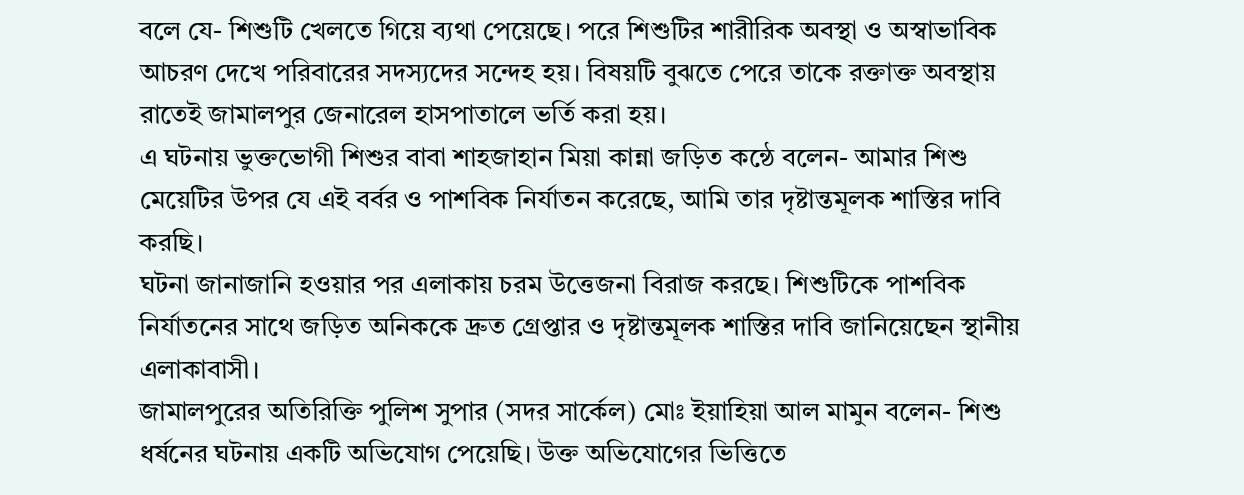বলে যে- শিশুটি খেলতে গিয়ে ব্যথা পেয়েছে। পরে শিশুটির শারীরিক অবস্থা ও অস্বাভাবিক আচরণ দেখে পরিবারের সদস্যদের সন্দেহ হয়। বিষয়টি বুঝতে পেরে তাকে রক্তাক্ত অবস্থায় রাতেই জামালপুর জেনারেল হাসপাতালে ভর্তি করা হয়।
এ ঘটনায় ভুক্তভোগী শিশুর বাবা শাহজাহান মিয়া কান্না জড়িত কন্ঠে বলেন- আমার শিশু মেয়েটির উপর যে এই বর্বর ও পাশবিক নির্যাতন করেছে, আমি তার দৃষ্টান্তমূলক শাস্তির দাবি করছি।
ঘটনা জানাজানি হওয়ার পর এলাকায় চরম উত্তেজনা বিরাজ করছে। শিশুটিকে পাশবিক নির্যাতনের সাথে জড়িত অনিককে দ্রুত গ্রেপ্তার ও দৃষ্টান্তমূলক শাস্তির দাবি জানিয়েছেন স্থানীয় এলাকাবাসী।
জামালপুরের অতিরিক্তি পুলিশ সুপার (সদর সার্কেল) মোঃ ইয়াহিয়া আল মামুন বলেন- শিশু ধর্ষনের ঘটনায় একটি অভিযোগ পেয়েছি। উক্ত অভিযোগের ভিত্তিতে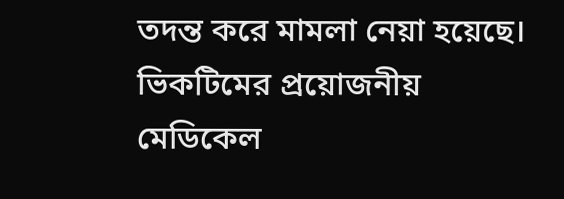তদন্ত করে মামলা নেয়া হয়েছে। ভিকটিমের প্রয়োজনীয় মেডিকেল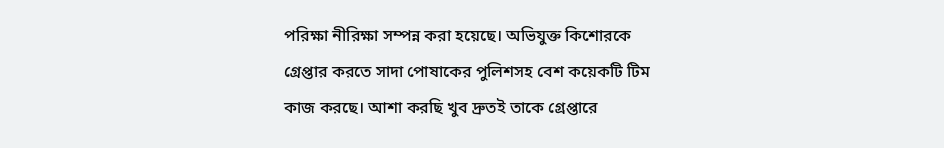পরিক্ষা নীরিক্ষা সম্পন্ন করা হয়েছে। অভিযুক্ত কিশোরকে গ্রেপ্তার করতে সাদা পোষাকের পুলিশসহ বেশ কয়েকটি টিম কাজ করছে। আশা করছি খুব দ্রুতই তাকে গ্রেপ্তারে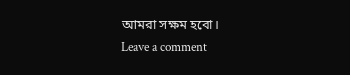আমরা সক্ষম হবো।
Leave a comment